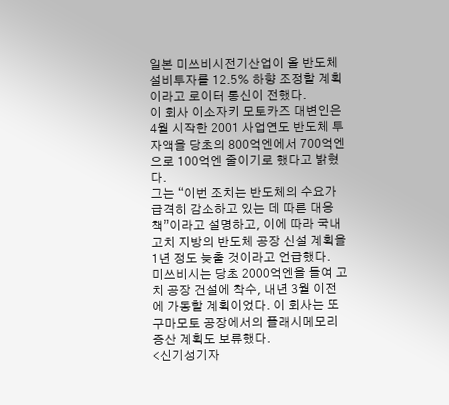일본 미쓰비시전기산업이 올 반도체 설비투자를 12.5% 하향 조정할 계획이라고 로이터 통신이 전했다.
이 회사 이소자키 모토카즈 대변인은 4월 시작한 2001 사업연도 반도체 투자액을 당초의 800억엔에서 700억엔으로 100억엔 줄이기로 했다고 밝혔다.
그는 “이번 조치는 반도체의 수요가 급격히 감소하고 있는 데 따른 대응책”이라고 설명하고, 이에 따라 국내 고치 지방의 반도체 공장 신설 계획을 1년 정도 늦출 것이라고 언급했다.
미쓰비시는 당초 2000억엔을 들여 고치 공장 건설에 착수, 내년 3월 이전에 가동할 계획이었다. 이 회사는 또 구마모토 공장에서의 플래시메모리 증산 계획도 보류했다.
<신기성기자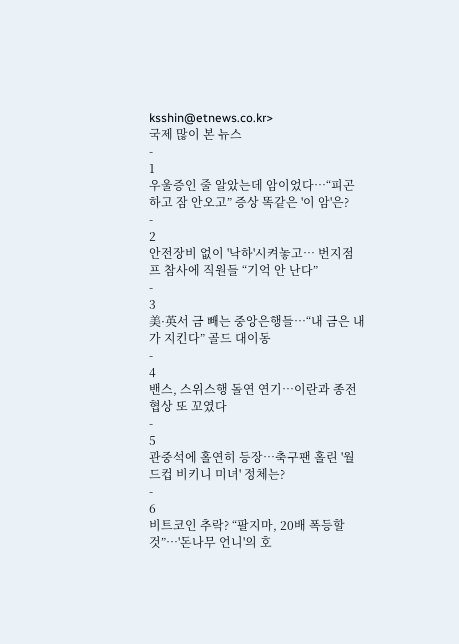ksshin@etnews.co.kr>
국제 많이 본 뉴스
-
1
우울증인 줄 알았는데 암이었다…“피곤하고 잠 안오고” 증상 똑같은 '이 암'은?
-
2
안전장비 없이 '낙하'시켜놓고… 번지점프 참사에 직원들 “기억 안 난다”
-
3
美·英서 금 빼는 중앙은행들…“내 금은 내가 지킨다” 골드 대이동
-
4
밴스, 스위스행 돌연 연기…이란과 종전협상 또 꼬였다
-
5
관중석에 홀연히 등장…축구팬 홀린 '월드컵 비키니 미녀' 정체는?
-
6
비트코인 추락? “팔지마, 20배 폭등할 것”…'돈나무 언니'의 호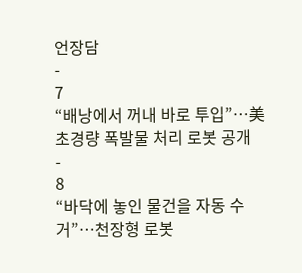언장담
-
7
“배낭에서 꺼내 바로 투입”…美 초경량 폭발물 처리 로봇 공개
-
8
“바닥에 놓인 물건을 자동 수거”…천장형 로봇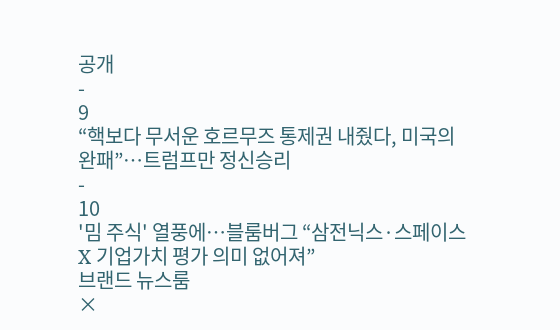공개
-
9
“핵보다 무서운 호르무즈 통제권 내줬다, 미국의 완패”…트럼프만 정신승리
-
10
'밈 주식' 열풍에…블룸버그 “삼전닉스·스페이스X 기업가치 평가 의미 없어져”
브랜드 뉴스룸
×